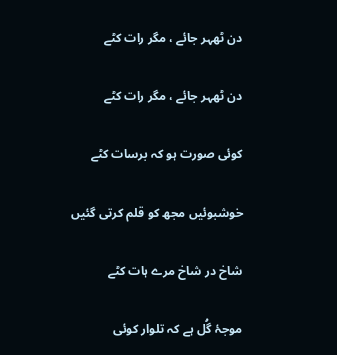دن ٹھہر جائے ، مگر رات کٹے

دن ٹھہر جائے ، مگر رات کٹے

کوئی صورت ہو کہ برسات کٹے

خوشبوئیں مجھ کو قلم کرتی گئیں

شاخ در شاخ مرے ہات کٹے

موجۂ گُل ہے کہ تلوار کوئی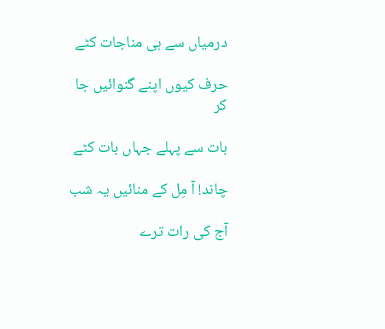درمیاں سے ہی مناجات کٹے

حرف کیوں اپنے گنوائیں جا کر

بات سے پہلے جہاں بات کٹے

چاند! آ مِل کے منائیں یہ شب

آج کی رات ترے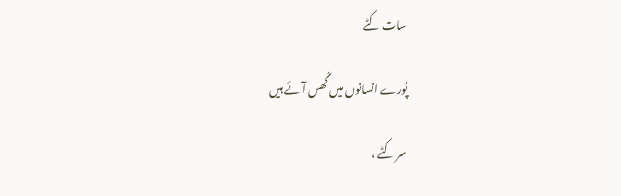سات کٹے

پُورے انسانوں میں گُھس آئے ہیں

سر کٹے ،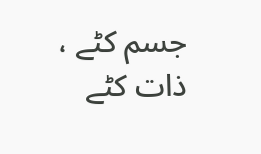جسم کٹے ، ذات کٹے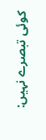کوئی تبصرے نہیں: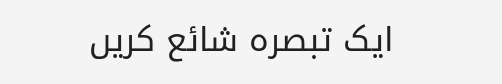ایک تبصرہ شائع کریں